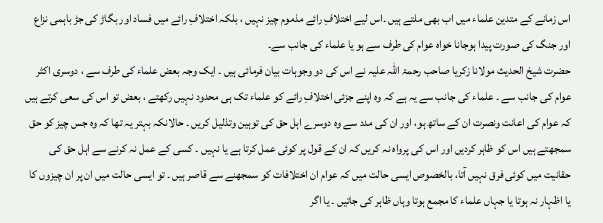اس زمانے کے متدین علماء میں اب بھی ملتے ہیں ۔اس لیے اختلافِ رائے مذموم چیز نہیں ، بلکہ اختلافِ رائے میں فساد اور بگاڑ کی جڑ باہمی نزاع اور جنگ کی صورت پیدا ہوجانا خواہ عوام کی طرف سے ہو یا علماء کی جانب سے۔
حضرت شیخ الحدیث مولانا زکریا صاحب رحمۃ اللہ علیہ نے اس کی دو وجوہات بیان فرمائی ہیں ۔ ایک وجہ بعض علماء کی طرف سے ، دوسری اکثر عوام کی جانب سے ۔ علماء کی جانب سے یہ ہے کہ وہ اپنے جزئی اختلافِ رائے کو علماء تک ہی محدود نہیں رکھتے ، بعض تو اس کی سعی کرتے ہیں کہ عوام کی اعانت ونصرت ان کے ساتھ ہو، اور ان کی مدد سے وہ دوسرے اہل حق کی توہین وتذلیل کریں ۔ حالانکہ بہتر یہ تھا کہ وہ جس چیز کو حق سمجھتے ہیں اس کو ظاہر کردیں اور اس کی پرواہ نہ کریں کہ ان کے قول پر کوئی عمل کرتا ہے یا نہیں ۔ کسی کے عمل نہ کرنے سے اہل حق کی حقانیت میں کوئی فرق نہیں آتا، بالخصوص ایسی حالت میں کہ عوام ان اختلافات کو سمجھنے سے قاصر ہیں ۔ تو ایسی حالت میں ان پر ان چیزوں کا یا اظہار نہ ہوتا یا جہاں علماء کا مجمع ہوتا وہاں ظاہر کی جاتیں ۔ یا اگر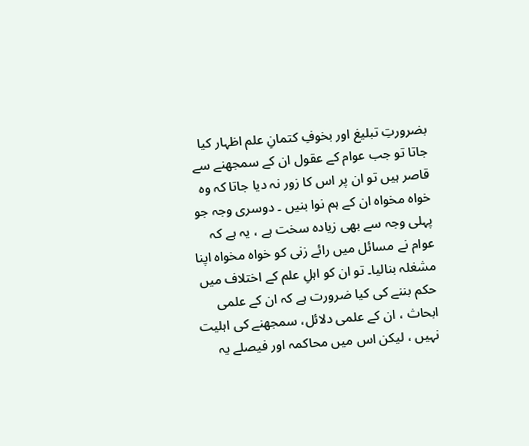بضرورتِ تبلیغ اور بخوفِ کتمانِ علم اظہار کیا جاتا تو جب عوام کے عقول ان کے سمجھنے سے قاصر ہیں تو ان پر اس کا زور نہ دیا جاتا کہ وہ خواہ مخواہ ان کے ہم نوا بنیں ۔ دوسری وجہ جو پہلی وجہ سے بھی زیادہ سخت ہے ، یہ ہے کہ عوام نے مسائل میں رائے زنی کو خواہ مخواہ اپنا مشغلہ بنالیا۔ تو ان کو اہلِ علم کے اختلاف میں حکم بننے کی کیا ضرورت ہے کہ ان کے علمی ابحاث ، ان کے علمی دلائل، سمجھنے کی اہلیت نہیں ، لیکن اس میں محاکمہ اور فیصلے یہ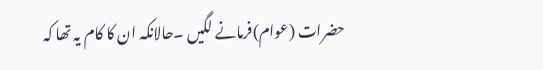حضرات (عوام)فرمانے لگیں ۔حالانکہ ان کا کام یہ تھا کہ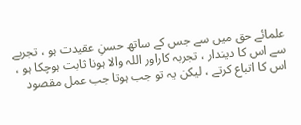علمائے حق میں سے جس کے ساتھ حسنِ عقیدت ہو ، تجربے سے اس کا دیندار ، تجربہ کاراور اللہ والا ہونا ثابت ہوچکا ہو ، اس کا اتباع کرتے ، لیکن یہ تو جب ہوتا جب عمل مقصود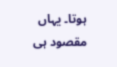ہوتا۔ یہاں مقصود ہی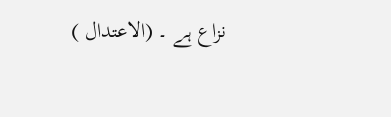نزاع ہے ۔ (الاعتدال )